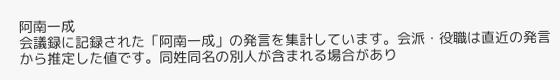阿南一成
会議録に記録された「阿南一成」の発言を集計しています。会派・役職は直近の発言から推定した値です。同姓同名の別人が含まれる場合があり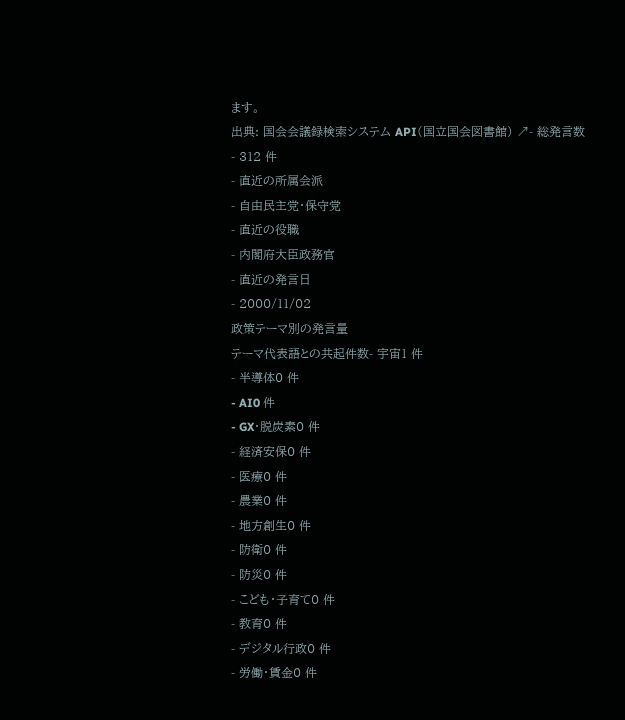ます。
出典: 国会会議録検索システム API(国立国会図書館) ↗- 総発言数
- 312 件
- 直近の所属会派
- 自由民主党・保守党
- 直近の役職
- 内閣府大臣政務官
- 直近の発言日
- 2000/11/02
政策テーマ別の発言量
テーマ代表語との共起件数- 宇宙1 件
- 半導体0 件
- AI0 件
- GX・脱炭素0 件
- 経済安保0 件
- 医療0 件
- 農業0 件
- 地方創生0 件
- 防衛0 件
- 防災0 件
- こども・子育て0 件
- 教育0 件
- デジタル行政0 件
- 労働・賃金0 件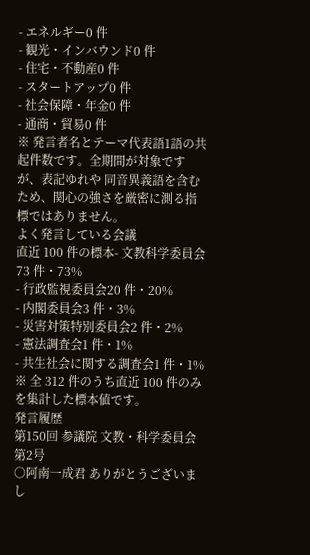- エネルギー0 件
- 観光・インバウンド0 件
- 住宅・不動産0 件
- スタートアップ0 件
- 社会保障・年金0 件
- 通商・貿易0 件
※ 発言者名とテーマ代表語1語の共起件数です。全期間が対象ですが、表記ゆれや 同音異義語を含むため、関心の強さを厳密に測る指標ではありません。
よく発言している会議
直近 100 件の標本- 文教科学委員会73 件・73%
- 行政監視委員会20 件・20%
- 内閣委員会3 件・3%
- 災害対策特別委員会2 件・2%
- 憲法調査会1 件・1%
- 共生社会に関する調査会1 件・1%
※ 全 312 件のうち直近 100 件のみを集計した標本値です。
発言履歴
第150回 参議院 文教・科学委員会 第2号
○阿南一成君 ありがとうございまし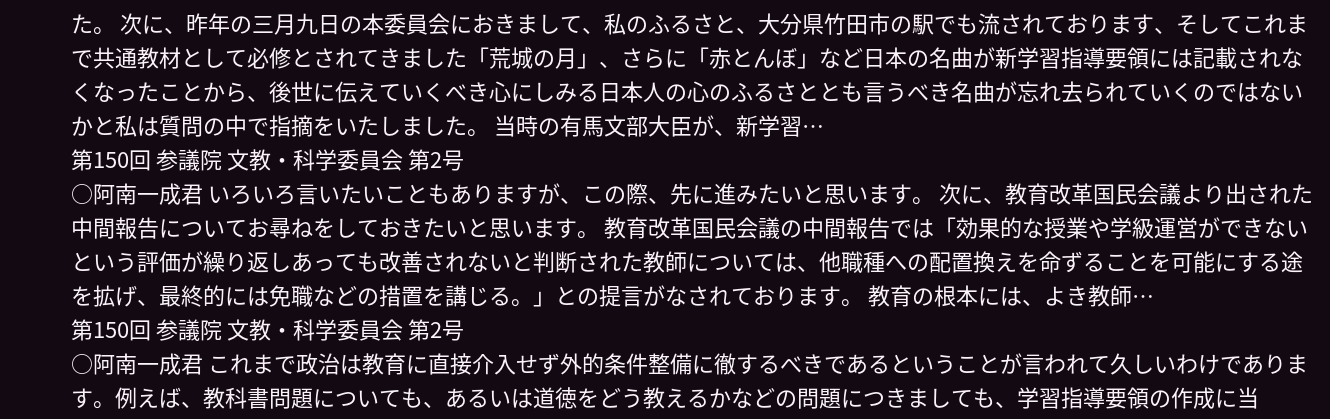た。 次に、昨年の三月九日の本委員会におきまして、私のふるさと、大分県竹田市の駅でも流されております、そしてこれまで共通教材として必修とされてきました「荒城の月」、さらに「赤とんぼ」など日本の名曲が新学習指導要領には記載されなくなったことから、後世に伝えていくべき心にしみる日本人の心のふるさととも言うべき名曲が忘れ去られていくのではないかと私は質問の中で指摘をいたしました。 当時の有馬文部大臣が、新学習…
第150回 参議院 文教・科学委員会 第2号
○阿南一成君 いろいろ言いたいこともありますが、この際、先に進みたいと思います。 次に、教育改革国民会議より出された中間報告についてお尋ねをしておきたいと思います。 教育改革国民会議の中間報告では「効果的な授業や学級運営ができないという評価が繰り返しあっても改善されないと判断された教師については、他職種への配置換えを命ずることを可能にする途を拡げ、最終的には免職などの措置を講じる。」との提言がなされております。 教育の根本には、よき教師…
第150回 参議院 文教・科学委員会 第2号
○阿南一成君 これまで政治は教育に直接介入せず外的条件整備に徹するべきであるということが言われて久しいわけであります。例えば、教科書問題についても、あるいは道徳をどう教えるかなどの問題につきましても、学習指導要領の作成に当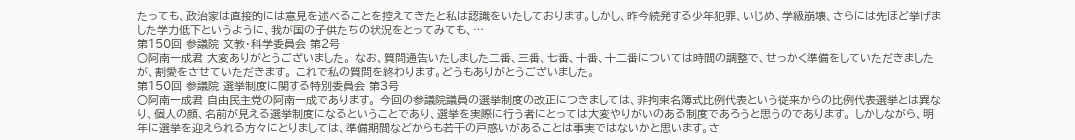たっても、政治家は直接的には意見を述べることを控えてきたと私は認識をいたしております。しかし、昨今続発する少年犯罪、いじめ、学級崩壊、さらには先ほど挙げました学力低下というように、我が国の子供たちの状況をとってみても、…
第150回 参議院 文教・科学委員会 第2号
○阿南一成君 大変ありがとうございました。 なお、質問通告いたしました二番、三番、七番、十番、十二番については時間の調整で、せっかく準備をしていただきましたが、割愛をさせていただきます。 これで私の質問を終わります。どうもありがとうございました。
第150回 参議院 選挙制度に関する特別委員会 第3号
○阿南一成君 自由民主党の阿南一成であります。 今回の参議院議員の選挙制度の改正につきましては、非拘束名簿式比例代表という従来からの比例代表選挙とは異なり、個人の顔、名前が見える選挙制度になるということであり、選挙を実際に行う者にとっては大変やりがいのある制度であろうと思うのであります。 しかしながら、明年に選挙を迎えられる方々にとりましては、準備期間などからも若干の戸惑いがあることは事実ではないかと思います。さ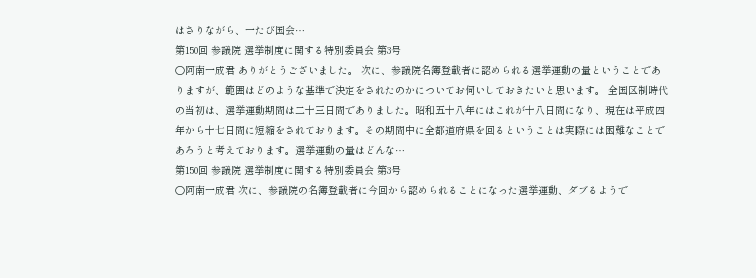はさりながら、一たび国会…
第150回 参議院 選挙制度に関する特別委員会 第3号
○阿南一成君 ありがとうございました。 次に、参議院名簿登載者に認められる選挙運動の量ということでありますが、範囲はどのような基準で決定をされたのかについてお伺いしておきたいと思います。 全国区制時代の当初は、選挙運動期間は二十三日間でありました。昭和五十八年にはこれが十八日間になり、現在は平成四年から十七日間に短縮をされております。その期間中に全都道府県を回るということは実際には困難なことであろうと考えております。選挙運動の量はどんな…
第150回 参議院 選挙制度に関する特別委員会 第3号
○阿南一成君 次に、参議院の名簿登載者に今回から認められることになった選挙運動、ダブるようで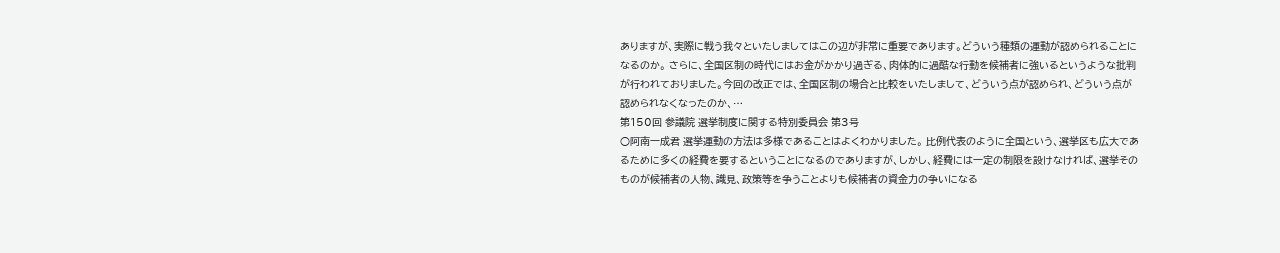ありますが、実際に戦う我々といたしましてはこの辺が非常に重要であります。どういう種類の運動が認められることになるのか。 さらに、全国区制の時代にはお金がかかり過ぎる、肉体的に過酷な行動を候補者に強いるというような批判が行われておりました。今回の改正では、全国区制の場合と比較をいたしまして、どういう点が認められ、どういう点が認められなくなったのか、…
第150回 参議院 選挙制度に関する特別委員会 第3号
○阿南一成君 選挙運動の方法は多様であることはよくわかりました。 比例代表のように全国という、選挙区も広大であるために多くの経費を要するということになるのでありますが、しかし、経費には一定の制限を設けなければ、選挙そのものが候補者の人物、識見、政策等を争うことよりも候補者の資金力の争いになる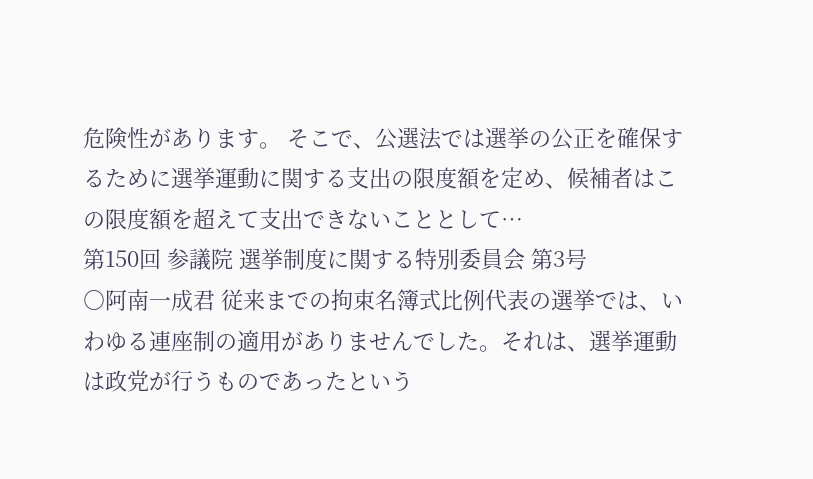危険性があります。 そこで、公選法では選挙の公正を確保するために選挙運動に関する支出の限度額を定め、候補者はこの限度額を超えて支出できないこととして…
第150回 参議院 選挙制度に関する特別委員会 第3号
○阿南一成君 従来までの拘束名簿式比例代表の選挙では、いわゆる連座制の適用がありませんでした。それは、選挙運動は政党が行うものであったという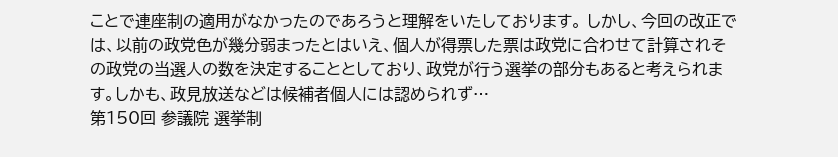ことで連座制の適用がなかったのであろうと理解をいたしております。 しかし、今回の改正では、以前の政党色が幾分弱まったとはいえ、個人が得票した票は政党に合わせて計算されその政党の当選人の数を決定することとしており、政党が行う選挙の部分もあると考えられます。しかも、政見放送などは候補者個人には認められず…
第150回 参議院 選挙制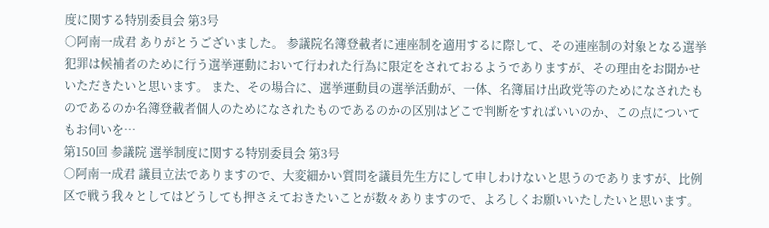度に関する特別委員会 第3号
○阿南一成君 ありがとうございました。 参議院名簿登載者に連座制を適用するに際して、その連座制の対象となる選挙犯罪は候補者のために行う選挙運動において行われた行為に限定をされておるようでありますが、その理由をお聞かせいただきたいと思います。 また、その場合に、選挙運動員の選挙活動が、一体、名簿届け出政党等のためになされたものであるのか名簿登載者個人のためになされたものであるのかの区別はどこで判断をすればいいのか、この点についてもお伺いを…
第150回 参議院 選挙制度に関する特別委員会 第3号
○阿南一成君 議員立法でありますので、大変細かい質問を議員先生方にして申しわけないと思うのでありますが、比例区で戦う我々としてはどうしても押さえておきたいことが数々ありますので、よろしくお願いいたしたいと思います。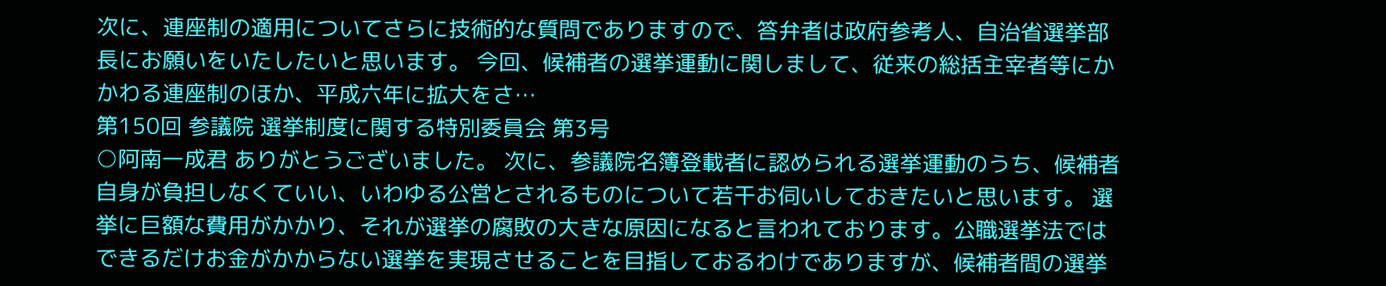次に、連座制の適用についてさらに技術的な質問でありますので、答弁者は政府参考人、自治省選挙部長にお願いをいたしたいと思います。 今回、候補者の選挙運動に関しまして、従来の総括主宰者等にかかわる連座制のほか、平成六年に拡大をさ…
第150回 参議院 選挙制度に関する特別委員会 第3号
○阿南一成君 ありがとうございました。 次に、参議院名簿登載者に認められる選挙運動のうち、候補者自身が負担しなくていい、いわゆる公営とされるものについて若干お伺いしておきたいと思います。 選挙に巨額な費用がかかり、それが選挙の腐敗の大きな原因になると言われております。公職選挙法ではできるだけお金がかからない選挙を実現させることを目指しておるわけでありますが、候補者間の選挙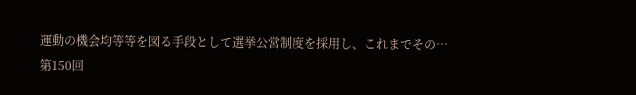運動の機会均等等を図る手段として選挙公営制度を採用し、これまでその…
第150回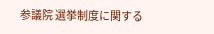参議院 選挙制度に関する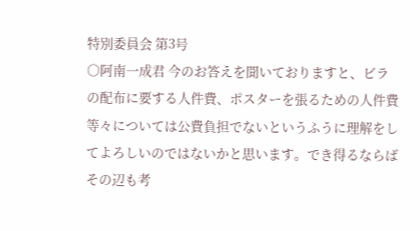特別委員会 第3号
○阿南一成君 今のお答えを聞いておりますと、ビラの配布に要する人件費、ポスターを張るための人件費等々については公費負担でないというふうに理解をしてよろしいのではないかと思います。でき得るならばその辺も考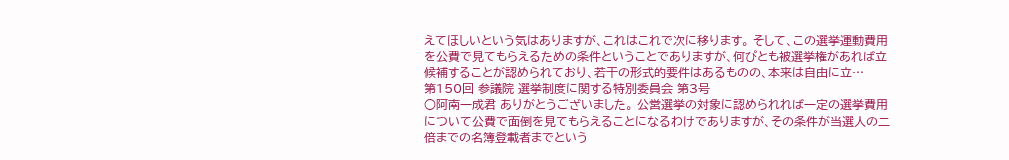えてほしいという気はありますが、これはこれで次に移ります。 そして、この選挙運動費用を公費で見てもらえるための条件ということでありますが、何ぴとも被選挙権があれば立候補することが認められており、若干の形式的要件はあるものの、本来は自由に立…
第150回 参議院 選挙制度に関する特別委員会 第3号
○阿南一成君 ありがとうございました。 公営選挙の対象に認められれば一定の選挙費用について公費で面倒を見てもらえることになるわけでありますが、その条件が当選人の二倍までの名簿登載者までという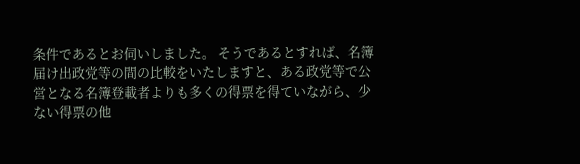条件であるとお伺いしました。 そうであるとすれば、名簿届け出政党等の間の比較をいたしますと、ある政党等で公営となる名簿登載者よりも多くの得票を得ていながら、少ない得票の他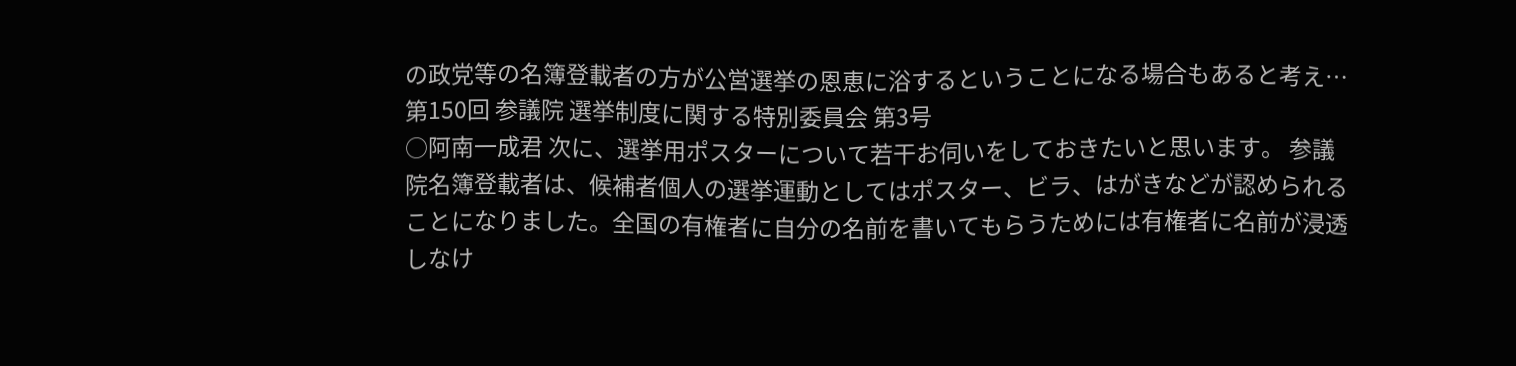の政党等の名簿登載者の方が公営選挙の恩恵に浴するということになる場合もあると考え…
第150回 参議院 選挙制度に関する特別委員会 第3号
○阿南一成君 次に、選挙用ポスターについて若干お伺いをしておきたいと思います。 参議院名簿登載者は、候補者個人の選挙運動としてはポスター、ビラ、はがきなどが認められることになりました。全国の有権者に自分の名前を書いてもらうためには有権者に名前が浸透しなけ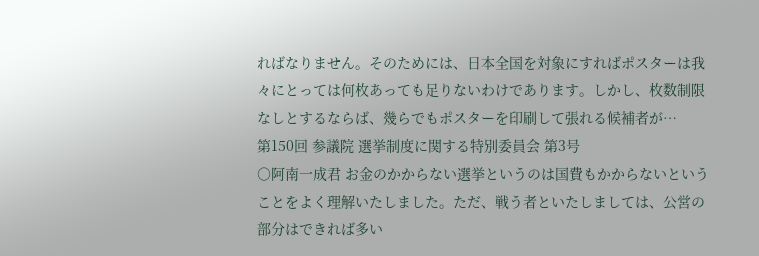ればなりません。そのためには、日本全国を対象にすればポスターは我々にとっては何枚あっても足りないわけであります。しかし、枚数制限なしとするならば、幾らでもポスターを印刷して張れる候補者が…
第150回 参議院 選挙制度に関する特別委員会 第3号
○阿南一成君 お金のかからない選挙というのは国費もかからないということをよく理解いたしました。ただ、戦う者といたしましては、公営の部分はできれば多い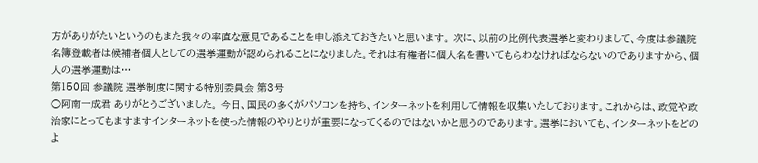方がありがたいというのもまた我々の率直な意見であることを申し添えておきたいと思います。 次に、以前の比例代表選挙と変わりまして、今度は参議院名簿登載者は候補者個人としての選挙運動が認められることになりました。それは有権者に個人名を書いてもらわなければならないのでありますから、個人の選挙運動は…
第150回 参議院 選挙制度に関する特別委員会 第3号
○阿南一成君 ありがとうございました。 今日、国民の多くがパソコンを持ち、インターネットを利用して情報を収集いたしております。これからは、政党や政治家にとってもますますインターネットを使った情報のやりとりが重要になってくるのではないかと思うのであります。選挙においても、インターネットをどのよ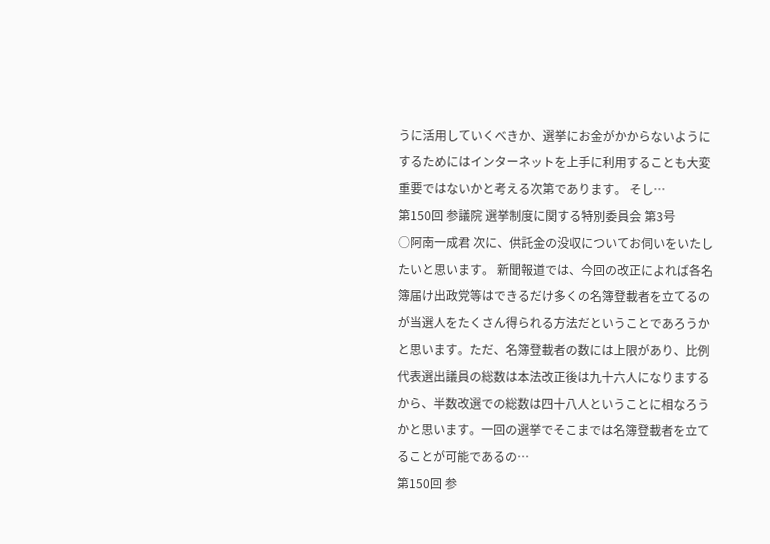うに活用していくべきか、選挙にお金がかからないようにするためにはインターネットを上手に利用することも大変重要ではないかと考える次第であります。 そし…
第150回 参議院 選挙制度に関する特別委員会 第3号
○阿南一成君 次に、供託金の没収についてお伺いをいたしたいと思います。 新聞報道では、今回の改正によれば各名簿届け出政党等はできるだけ多くの名簿登載者を立てるのが当選人をたくさん得られる方法だということであろうかと思います。ただ、名簿登載者の数には上限があり、比例代表選出議員の総数は本法改正後は九十六人になりまするから、半数改選での総数は四十八人ということに相なろうかと思います。一回の選挙でそこまでは名簿登載者を立てることが可能であるの…
第150回 参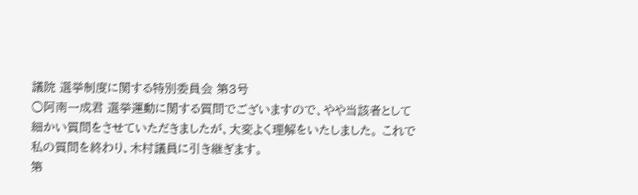議院 選挙制度に関する特別委員会 第3号
○阿南一成君 選挙運動に関する質問でございますので、やや当該者として細かい質問をさせていただきましたが、大変よく理解をいたしました。 これで私の質問を終わり、木村議員に引き継ぎます。
第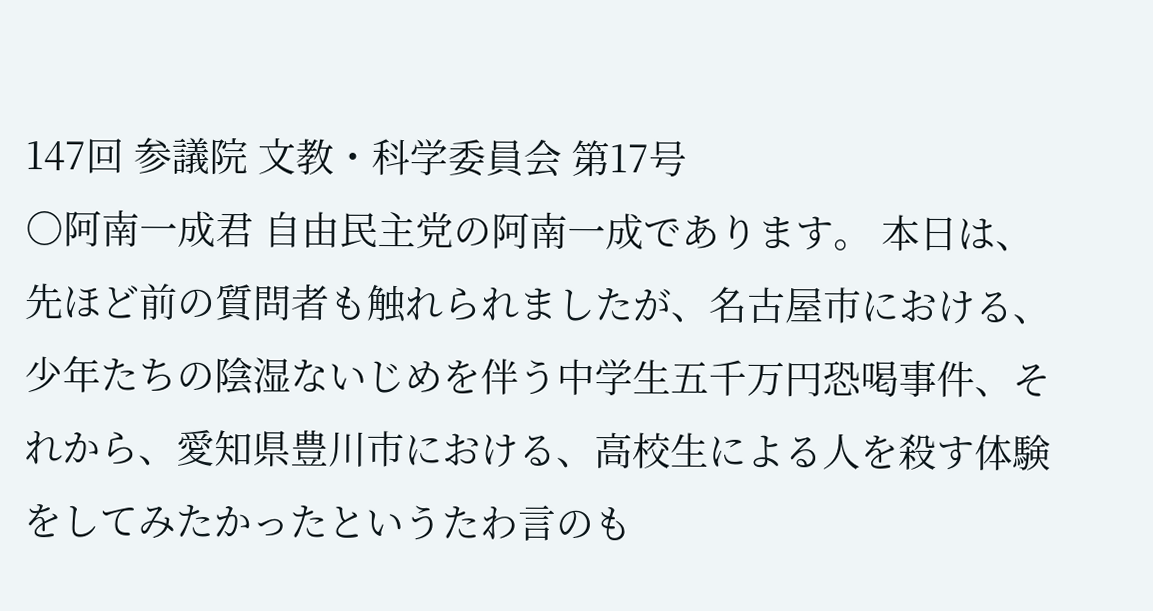147回 参議院 文教・科学委員会 第17号
○阿南一成君 自由民主党の阿南一成であります。 本日は、先ほど前の質問者も触れられましたが、名古屋市における、少年たちの陰湿ないじめを伴う中学生五千万円恐喝事件、それから、愛知県豊川市における、高校生による人を殺す体験をしてみたかったというたわ言のも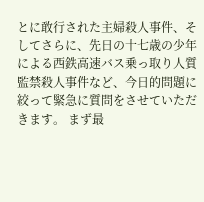とに敢行された主婦殺人事件、そしてさらに、先日の十七歳の少年による西鉄高速バス乗っ取り人質監禁殺人事件など、今日的問題に絞って緊急に質問をさせていただきます。 まず最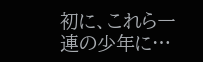初に、これら一連の少年に…